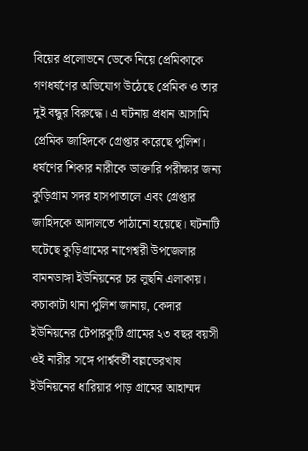বিয়ের প্রলোভনে ডেকে নিয়ে প্রেমিকাকে গণধর্ষণের অভিযোগ উঠেছে প্রেমিক ও তার দুই বন্ধুর বিরুদ্ধে। এ ঘটনায় প্রধান আসামি প্রেমিক জাহিদকে গ্রেপ্তার করেছে পুলিশ।
ধর্ষণের শিকার নারীকে ডাক্তারি পরীক্ষার জন্য কুড়িগ্রাম সদর হাসপাতালে এবং গ্রেপ্তার জাহিদকে আদালতে পাঠানো হয়েছে। ঘটনাটি ঘটেছে কুড়িগ্রামের নাগেশ্বরী উপজেলার বামনডাঙ্গা ইউনিয়নের চর লুছনি এলাকায়।
কচাকাটা থানা পুলিশ জানায়, কেদার ইউনিয়নের টেপারকুটি গ্রামের ২৩ বছর বয়সী ওই নারীর সঙ্গে পার্শ্ববর্তী বল্লভেরখাষ ইউনিয়নের ধারিয়ার পাড় গ্রামের আহাম্মদ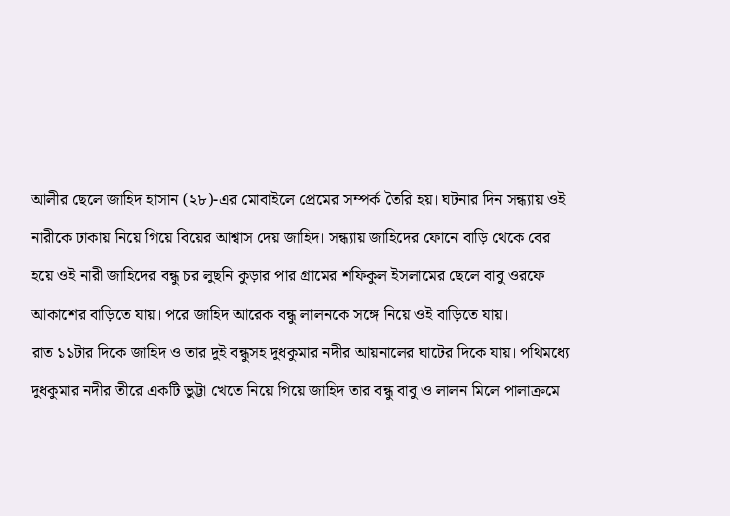আলীর ছেলে জাহিদ হাসান (২৮)-এর মোবাইলে প্রেমের সম্পর্ক তৈরি হয়। ঘটনার দিন সন্ধ্যায় ওই নারীকে ঢাকায় নিয়ে গিয়ে বিয়ের আশ্বাস দেয় জাহিদ। সন্ধ্যায় জাহিদের ফোনে বাড়ি থেকে বের হয়ে ওই নারী জাহিদের বন্ধু চর লুছনি কুড়ার পার গ্রামের শফিকুল ইসলামের ছেলে বাবু ওরফে আকাশের বাড়িতে যায়। পরে জাহিদ আরেক বন্ধু লালনকে সঙ্গে নিয়ে ওই বাড়িতে যায়।
রাত ১১টার দিকে জাহিদ ও তার দুই বন্ধুসহ দুধকুমার নদীর আয়নালের ঘাটের দিকে যায়। পথিমধ্যে দুধকুমার নদীর তীরে একটি ভুট্টা খেতে নিয়ে গিয়ে জাহিদ তার বন্ধু বাবু ও লালন মিলে পালাক্রমে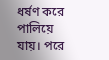ধর্ষণ করে পালিয়ে যায়। পরে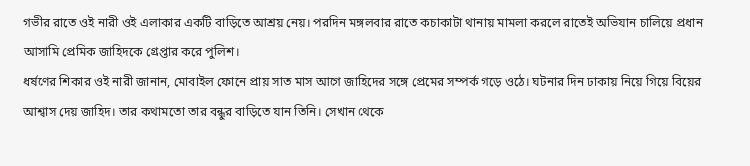গভীর রাতে ওই নারী ওই এলাকার একটি বাড়িতে আশ্রয় নেয়। পরদিন মঙ্গলবার রাতে কচাকাটা থানায় মামলা করলে রাতেই অভিযান চালিয়ে প্রধান আসামি প্রেমিক জাহিদকে গ্রেপ্তার করে পুলিশ।
ধর্ষণের শিকার ওই নারী জানান, মোবাইল ফোনে প্রায় সাত মাস আগে জাহিদের সঙ্গে প্রেমের সম্পর্ক গড়ে ওঠে। ঘটনার দিন ঢাকায় নিয়ে গিয়ে বিয়ের আশ্বাস দেয় জাহিদ। তার কথামতো তার বন্ধুর বাড়িতে যান তিনি। সেখান থেকে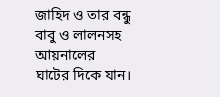জাহিদ ও তার বন্ধু বাবু ও লালনসহ আয়নালের ঘাটের দিকে যান।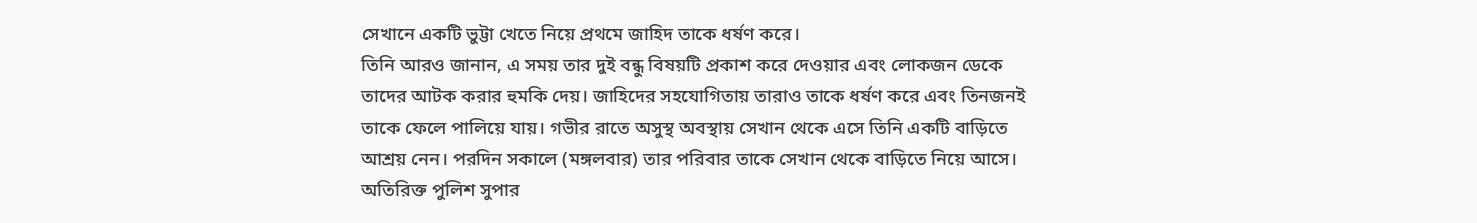সেখানে একটি ভুট্টা খেতে নিয়ে প্রথমে জাহিদ তাকে ধর্ষণ করে।
তিনি আরও জানান, এ সময় তার দুই বন্ধু বিষয়টি প্রকাশ করে দেওয়ার এবং লোকজন ডেকে তাদের আটক করার হুমকি দেয়। জাহিদের সহযোগিতায় তারাও তাকে ধর্ষণ করে এবং তিনজনই তাকে ফেলে পালিয়ে যায়। গভীর রাতে অসুস্থ অবস্থায় সেখান থেকে এসে তিনি একটি বাড়িতে আশ্রয় নেন। পরদিন সকালে (মঙ্গলবার) তার পরিবার তাকে সেখান থেকে বাড়িতে নিয়ে আসে।
অতিরিক্ত পুলিশ সুপার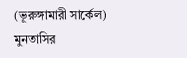(ভূরুঙ্গামারী সার্কেল) মুনতাসির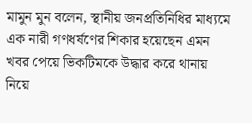মামুন মুন বলেন, স্থানীয় জনপ্রতিনিধির মাধ্যমে এক নারী গণধর্ষণের শিকার হয়েছেন এমন খবর পেয়ে ভিকটিমকে উদ্ধার করে থানায় নিয়ে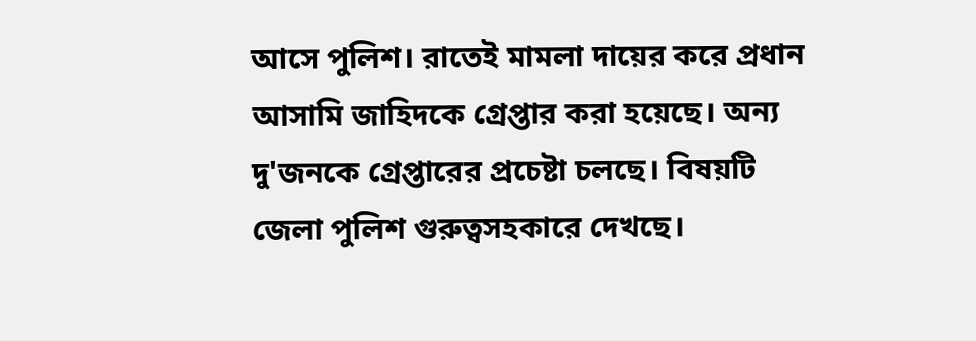আসে পুলিশ। রাতেই মামলা দায়ের করে প্রধান আসামি জাহিদকে গ্রেপ্তার করা হয়েছে। অন্য দু'জনকে গ্রেপ্তারের প্রচেষ্টা চলছে। বিষয়টি জেলা পুলিশ গুরুত্বসহকারে দেখছে।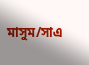মাসুম/সাএ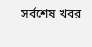সর্বশেষ খবর